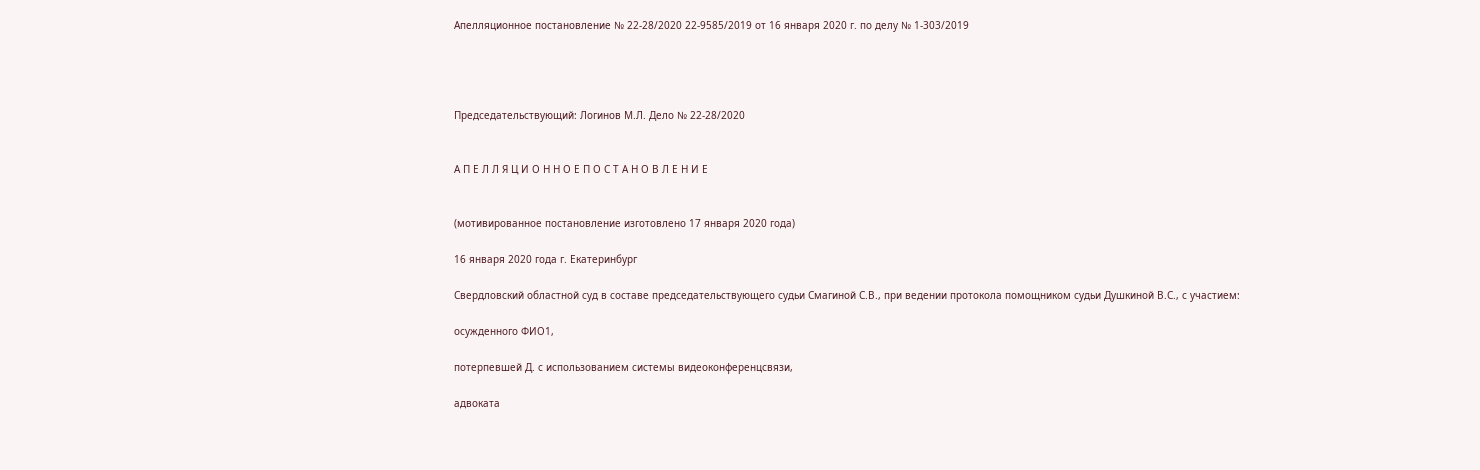Апелляционное постановление № 22-28/2020 22-9585/2019 от 16 января 2020 г. по делу № 1-303/2019




Председательствующий: Логинов М.Л. Дело № 22-28/2020


А П Е Л Л Я Ц И О Н Н О Е П О С Т А Н О В Л Е Н И Е


(мотивированное постановление изготовлено 17 января 2020 года)

16 января 2020 года г. Екатеринбург

Свердловский областной суд в составе председательствующего судьи Смагиной С.В., при ведении протокола помощником судьи Душкиной В.С., с участием:

осужденного ФИО1,

потерпевшей Д. с использованием системы видеоконференцсвязи,

адвоката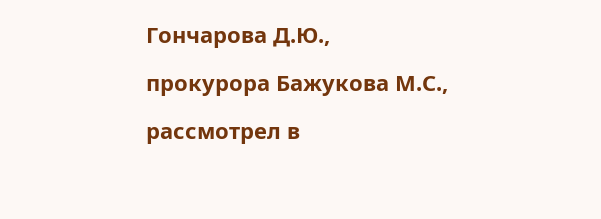Гончарова Д.Ю.,

прокурора Бажукова М.С.,

рассмотрел в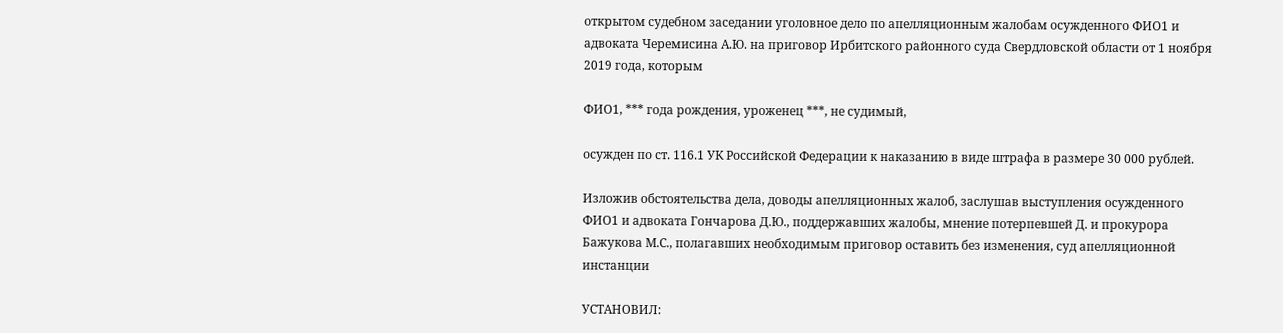открытом судебном заседании уголовное дело по апелляционным жалобам осужденного ФИО1 и адвоката Черемисина А.Ю. на приговор Ирбитского районного суда Свердловской области от 1 ноября 2019 года, которым

ФИО1, *** года рождения, уроженец ***, не судимый,

осужден по ст. 116.1 УК Российской Федерации к наказанию в виде штрафа в размере 30 000 рублей.

Изложив обстоятельства дела, доводы апелляционных жалоб, заслушав выступления осужденного ФИО1 и адвоката Гончарова Д.Ю., поддержавших жалобы, мнение потерпевшей Д. и прокурора Бажукова М.С., полагавших необходимым приговор оставить без изменения, суд апелляционной инстанции

УСТАНОВИЛ: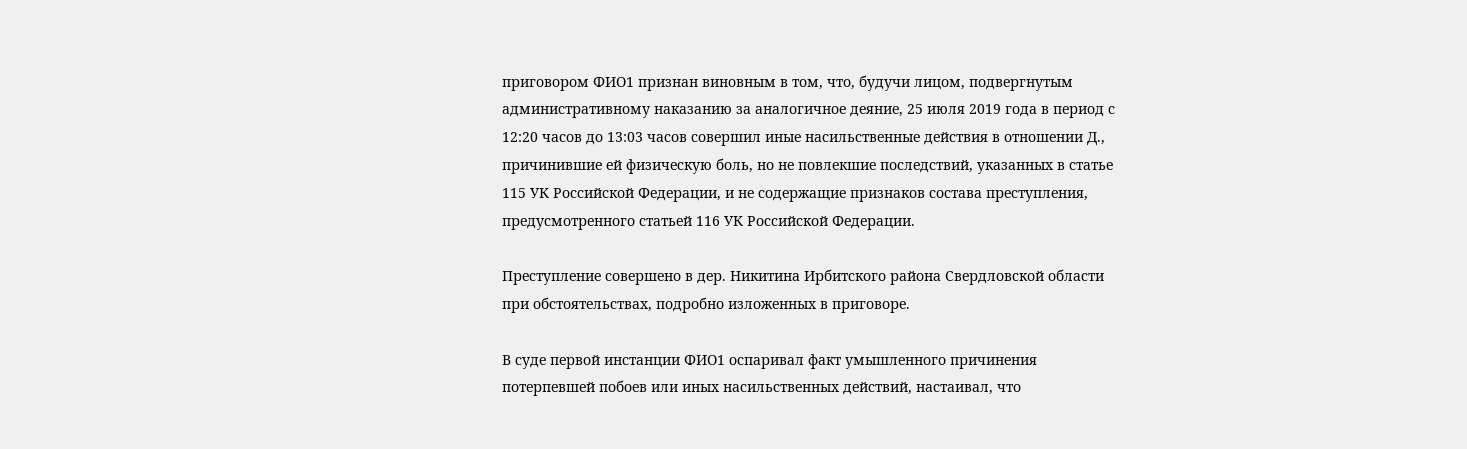приговором ФИО1 признан виновным в том, что, будучи лицом, подвергнутым административному наказанию за аналогичное деяние, 25 июля 2019 года в период с 12:20 часов до 13:03 часов совершил иные насильственные действия в отношении Д., причинившие ей физическую боль, но не повлекшие последствий, указанных в статье 115 УК Российской Федерации, и не содержащие признаков состава преступления, предусмотренного статьей 116 УК Российской Федерации.

Преступление совершено в дер. Никитина Ирбитского района Свердловской области при обстоятельствах, подробно изложенных в приговоре.

В суде первой инстанции ФИО1 оспаривал факт умышленного причинения потерпевшей побоев или иных насильственных действий, настаивал, что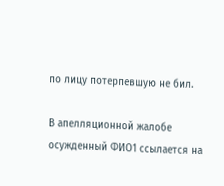по лицу потерпевшую не бил.

В апелляционной жалобе осужденный ФИО1 ссылается на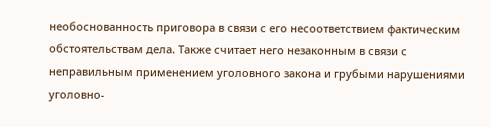необоснованность приговора в связи с его несоответствием фактическим обстоятельствам дела. Также считает него незаконным в связи с неправильным применением уголовного закона и грубыми нарушениями уголовно-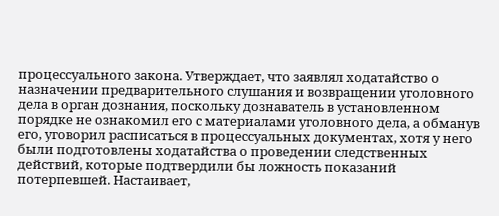процессуального закона. Утверждает, что заявлял ходатайство о назначении предварительного слушания и возвращении уголовного дела в орган дознания, поскольку дознаватель в установленном порядке не ознакомил его с материалами уголовного дела, а обманув его, уговорил расписаться в процессуальных документах, хотя у него были подготовлены ходатайства о проведении следственных действий, которые подтвердили бы ложность показаний потерпевшей. Настаивает,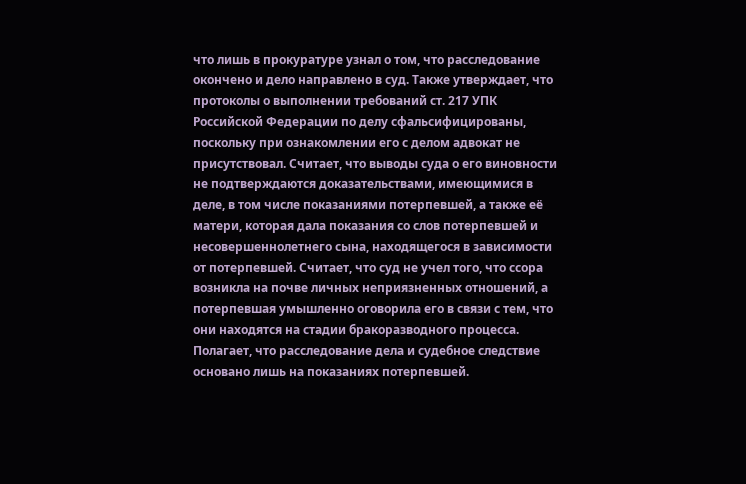что лишь в прокуратуре узнал о том, что расследование окончено и дело направлено в суд. Также утверждает, что протоколы о выполнении требований ст. 217 УПК Российской Федерации по делу сфальсифицированы, поскольку при ознакомлении его с делом адвокат не присутствовал. Считает, что выводы суда о его виновности не подтверждаются доказательствами, имеющимися в деле, в том числе показаниями потерпевшей, а также её матери, которая дала показания со слов потерпевшей и несовершеннолетнего сына, находящегося в зависимости от потерпевшей. Считает, что суд не учел того, что ссора возникла на почве личных неприязненных отношений, а потерпевшая умышленно оговорила его в связи с тем, что они находятся на стадии бракоразводного процесса. Полагает, что расследование дела и судебное следствие основано лишь на показаниях потерпевшей.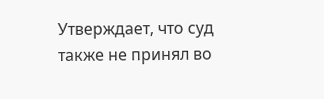Утверждает, что суд также не принял во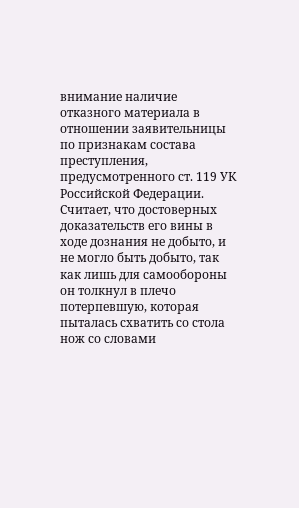внимание наличие отказного материала в отношении заявительницы по признакам состава преступления, предусмотренного ст. 119 УК Российской Федерации. Считает, что достоверных доказательств его вины в ходе дознания не добыто, и не могло быть добыто, так как лишь для самообороны он толкнул в плечо потерпевшую, которая пыталась схватить со стола нож со словами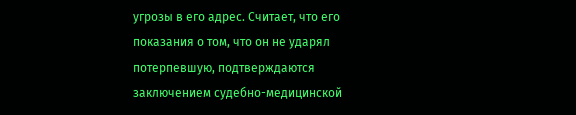угрозы в его адрес. Считает, что его показания о том, что он не ударял потерпевшую, подтверждаются заключением судебно-медицинской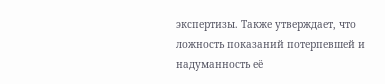экспертизы. Также утверждает, что ложность показаний потерпевшей и надуманность её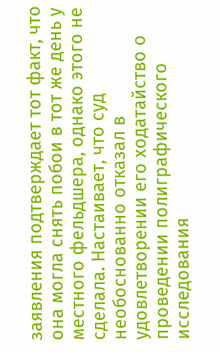заявления подтверждает тот факт, что она могла снять побои в тот же день у местного фельдшера, однако этого не сделала. Настаивает, что суд необоснованно отказал в удовлетворении его ходатайство о проведении полиграфического исследования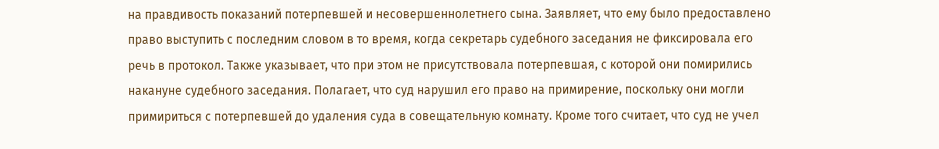на правдивость показаний потерпевшей и несовершеннолетнего сына. Заявляет, что ему было предоставлено право выступить с последним словом в то время, когда секретарь судебного заседания не фиксировала его речь в протокол. Также указывает, что при этом не присутствовала потерпевшая, с которой они помирились накануне судебного заседания. Полагает, что суд нарушил его право на примирение, поскольку они могли примириться с потерпевшей до удаления суда в совещательную комнату. Кроме того считает, что суд не учел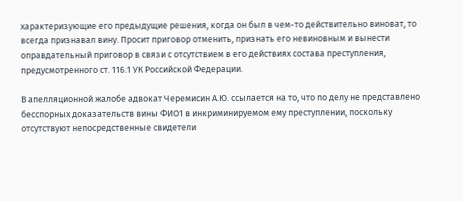характеризующие его предыдущие решения, когда он был в чем-то действительно виноват, то всегда признавал вину. Просит приговор отменить, признать его невиновным и вынести оправдательный приговор в связи с отсутствием в его действиях состава преступления, предусмотренного ст. 116.1 УК Российской Федерации.

В апелляционной жалобе адвокат Черемисин А.Ю. ссылается на то, что по делу не представлено бесспорных доказательств вины ФИО1 в инкриминируемом ему преступлении, поскольку отсутствуют непосредственные свидетели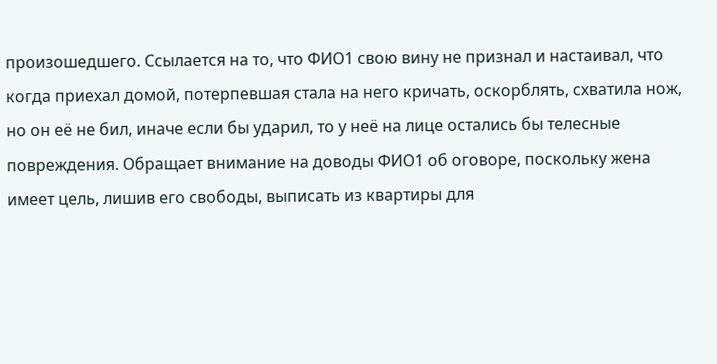произошедшего. Ссылается на то, что ФИО1 свою вину не признал и настаивал, что когда приехал домой, потерпевшая стала на него кричать, оскорблять, схватила нож, но он её не бил, иначе если бы ударил, то у неё на лице остались бы телесные повреждения. Обращает внимание на доводы ФИО1 об оговоре, поскольку жена имеет цель, лишив его свободы, выписать из квартиры для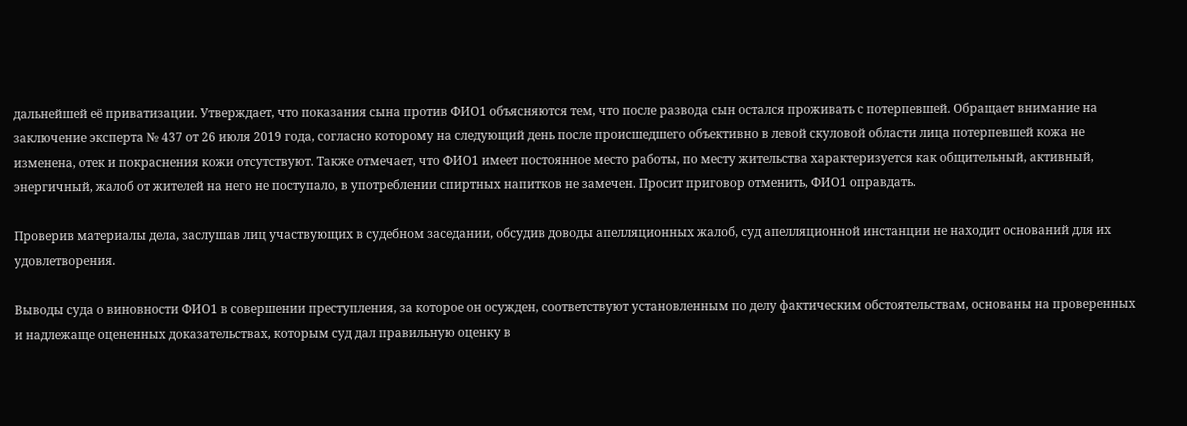дальнейшей её приватизации. Утверждает, что показания сына против ФИО1 объясняются тем, что после развода сын остался проживать с потерпевшей. Обращает внимание на заключение эксперта № 437 от 26 июля 2019 года, согласно которому на следующий день после происшедшего объективно в левой скуловой области лица потерпевшей кожа не изменена, отек и покраснения кожи отсутствуют. Также отмечает, что ФИО1 имеет постоянное место работы, по месту жительства характеризуется как общительный, активный, энергичный, жалоб от жителей на него не поступало, в употреблении спиртных напитков не замечен. Просит приговор отменить, ФИО1 оправдать.

Проверив материалы дела, заслушав лиц участвующих в судебном заседании, обсудив доводы апелляционных жалоб, суд апелляционной инстанции не находит оснований для их удовлетворения.

Выводы суда о виновности ФИО1 в совершении преступления, за которое он осужден, соответствуют установленным по делу фактическим обстоятельствам, основаны на проверенных и надлежаще оцененных доказательствах, которым суд дал правильную оценку в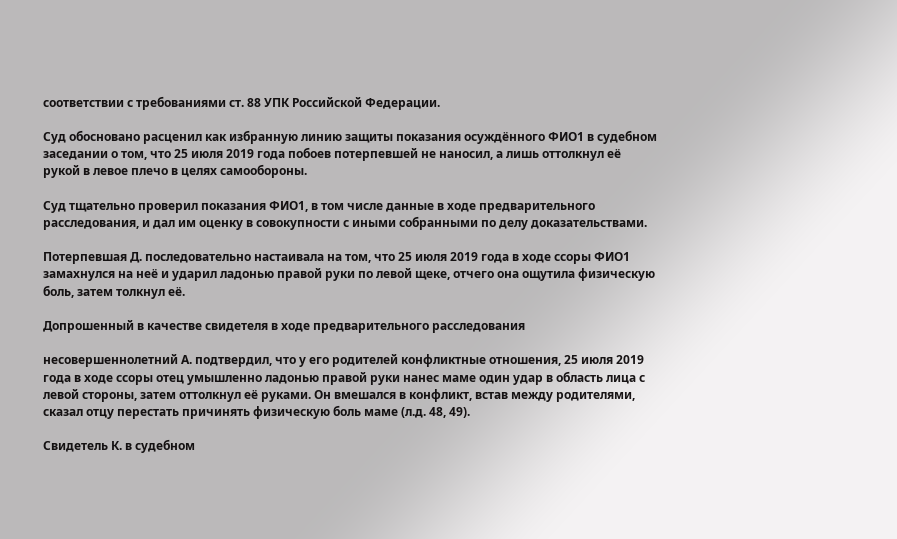соответствии с требованиями ст. 88 УПК Российской Федерации.

Суд обосновано расценил как избранную линию защиты показания осуждённого ФИО1 в судебном заседании о том, что 25 июля 2019 года побоев потерпевшей не наносил, а лишь оттолкнул её рукой в левое плечо в целях самообороны.

Суд тщательно проверил показания ФИО1, в том числе данные в ходе предварительного расследования, и дал им оценку в совокупности с иными собранными по делу доказательствами.

Потерпевшая Д. последовательно настаивала на том, что 25 июля 2019 года в ходе ссоры ФИО1 замахнулся на неё и ударил ладонью правой руки по левой щеке, отчего она ощутила физическую боль, затем толкнул её.

Допрошенный в качестве свидетеля в ходе предварительного расследования

несовершеннолетний А. подтвердил, что у его родителей конфликтные отношения, 25 июля 2019 года в ходе ссоры отец умышленно ладонью правой руки нанес маме один удар в область лица с левой стороны, затем оттолкнул её руками. Он вмешался в конфликт, встав между родителями, сказал отцу перестать причинять физическую боль маме (л.д. 48, 49).

Свидетель К. в судебном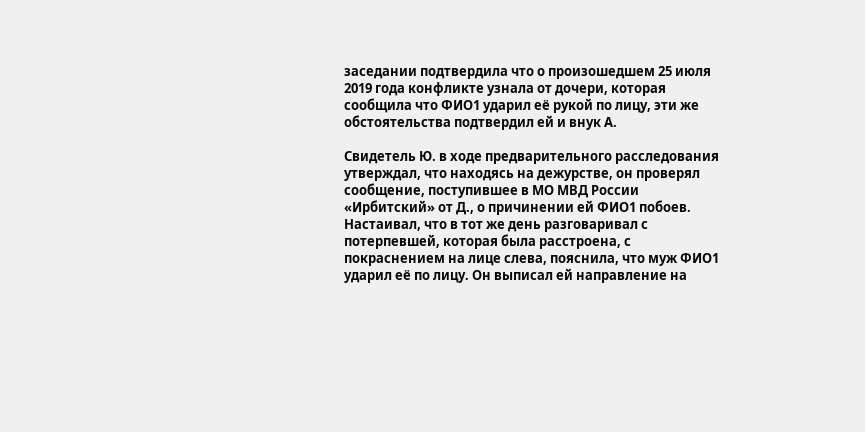заседании подтвердила что о произошедшем 25 июля 2019 года конфликте узнала от дочери, которая сообщила что ФИО1 ударил её рукой по лицу, эти же обстоятельства подтвердил ей и внук А.

Свидетель Ю. в ходе предварительного расследования утверждал, что находясь на дежурстве, он проверял сообщение, поступившее в МО МВД России «Ирбитский» от Д., о причинении ей ФИО1 побоев. Настаивал, что в тот же день разговаривал с потерпевшей, которая была расстроена, с покраснением на лице слева, пояснила, что муж ФИО1 ударил её по лицу. Он выписал ей направление на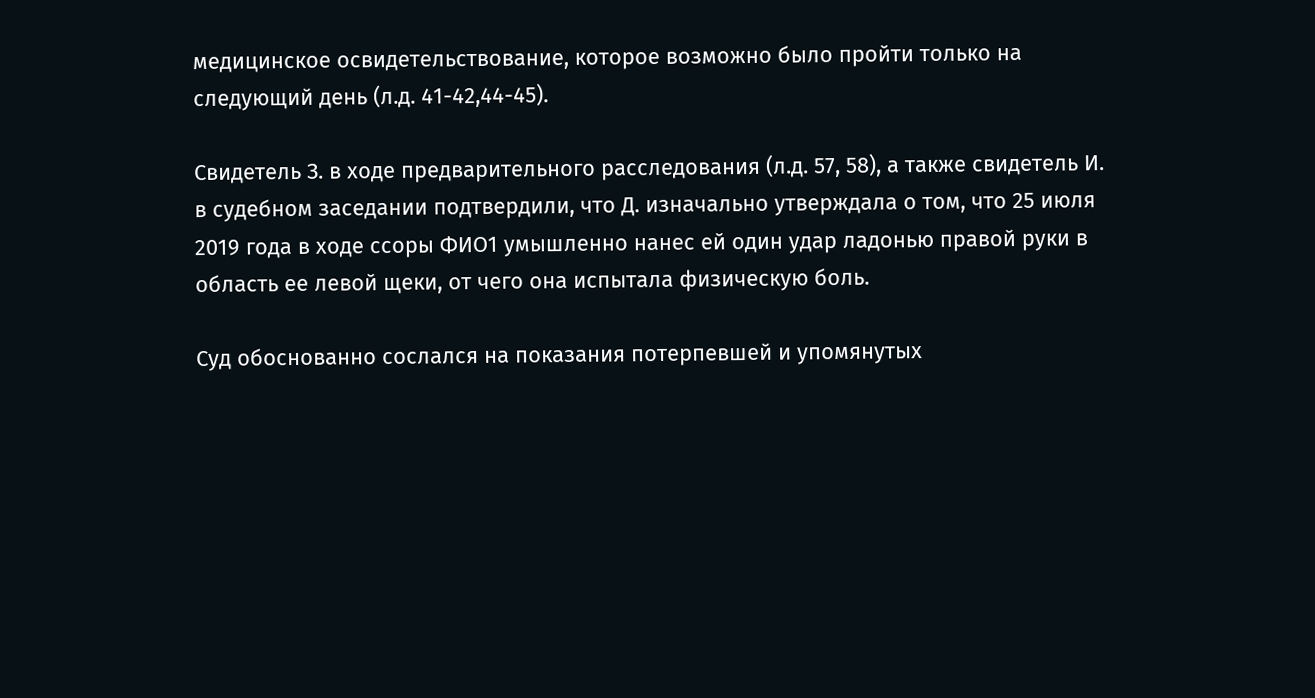медицинское освидетельствование, которое возможно было пройти только на следующий день (л.д. 41-42,44-45).

Свидетель З. в ходе предварительного расследования (л.д. 57, 58), а также свидетель И. в судебном заседании подтвердили, что Д. изначально утверждала о том, что 25 июля 2019 года в ходе ссоры ФИО1 умышленно нанес ей один удар ладонью правой руки в область ее левой щеки, от чего она испытала физическую боль.

Суд обоснованно сослался на показания потерпевшей и упомянутых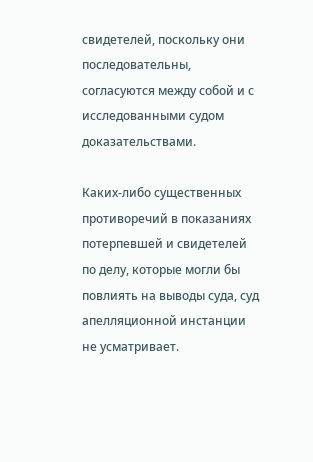свидетелей, поскольку они последовательны, согласуются между собой и с исследованными судом доказательствами.

Каких-либо существенных противоречий в показаниях потерпевшей и свидетелей по делу, которые могли бы повлиять на выводы суда, суд апелляционной инстанции не усматривает.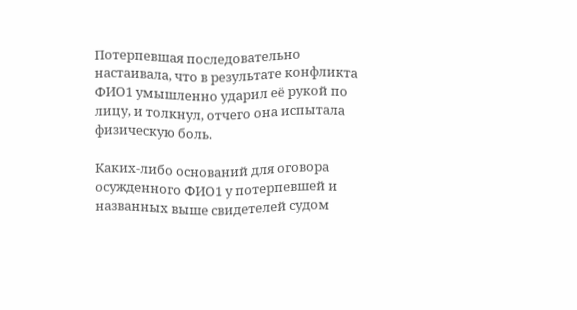Потерпевшая последовательно настаивала, что в результате конфликта ФИО1 умышленно ударил её рукой по лицу, и толкнул, отчего она испытала физическую боль.

Каких-либо оснований для оговора осужденного ФИО1 у потерпевшей и названных выше свидетелей судом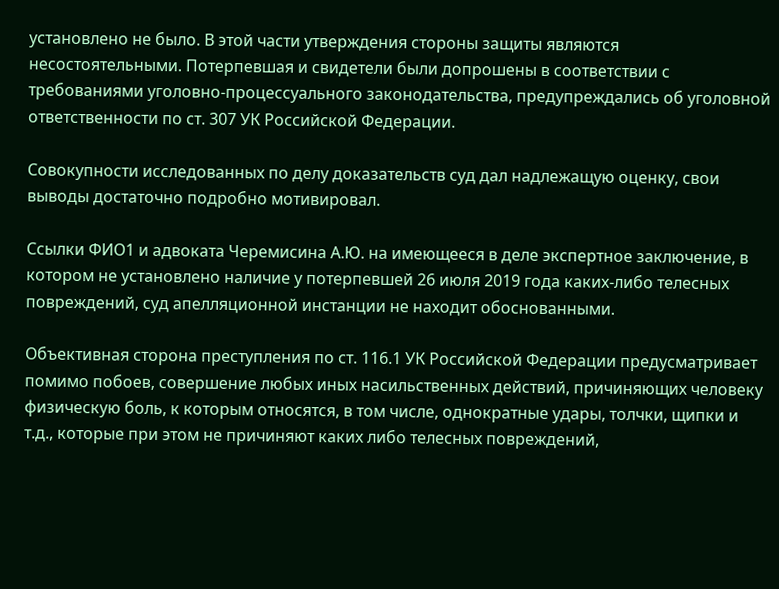установлено не было. В этой части утверждения стороны защиты являются несостоятельными. Потерпевшая и свидетели были допрошены в соответствии с требованиями уголовно-процессуального законодательства, предупреждались об уголовной ответственности по ст. 307 УК Российской Федерации.

Совокупности исследованных по делу доказательств суд дал надлежащую оценку, свои выводы достаточно подробно мотивировал.

Ссылки ФИО1 и адвоката Черемисина А.Ю. на имеющееся в деле экспертное заключение, в котором не установлено наличие у потерпевшей 26 июля 2019 года каких-либо телесных повреждений, суд апелляционной инстанции не находит обоснованными.

Объективная сторона преступления по ст. 116.1 УК Российской Федерации предусматривает помимо побоев, совершение любых иных насильственных действий, причиняющих человеку физическую боль, к которым относятся, в том числе, однократные удары, толчки, щипки и т.д., которые при этом не причиняют каких либо телесных повреждений,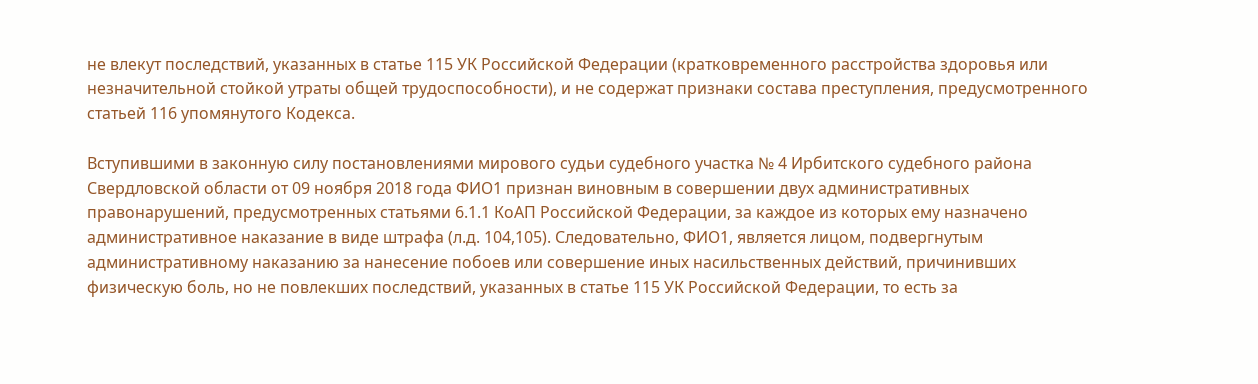не влекут последствий, указанных в статье 115 УК Российской Федерации (кратковременного расстройства здоровья или незначительной стойкой утраты общей трудоспособности), и не содержат признаки состава преступления, предусмотренного статьей 116 упомянутого Кодекса.

Вступившими в законную силу постановлениями мирового судьи судебного участка № 4 Ирбитского судебного района Свердловской области от 09 ноября 2018 года ФИО1 признан виновным в совершении двух административных правонарушений, предусмотренных статьями 6.1.1 КоАП Российской Федерации, за каждое из которых ему назначено административное наказание в виде штрафа (л.д. 104,105). Следовательно, ФИО1, является лицом, подвергнутым административному наказанию за нанесение побоев или совершение иных насильственных действий, причинивших физическую боль, но не повлекших последствий, указанных в статье 115 УК Российской Федерации, то есть за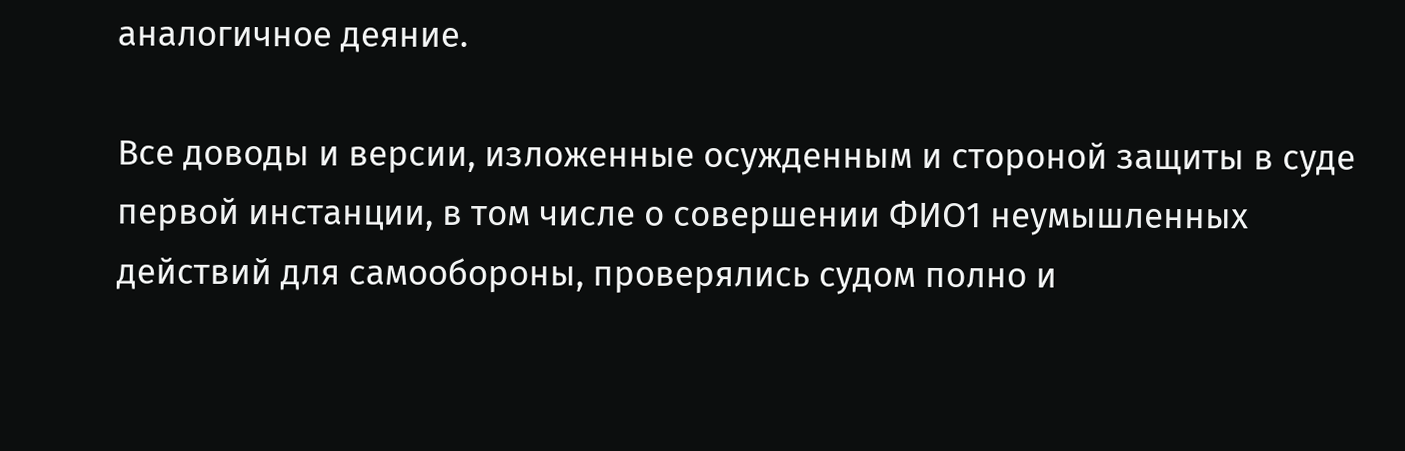аналогичное деяние.

Все доводы и версии, изложенные осужденным и стороной защиты в суде первой инстанции, в том числе о совершении ФИО1 неумышленных действий для самообороны, проверялись судом полно и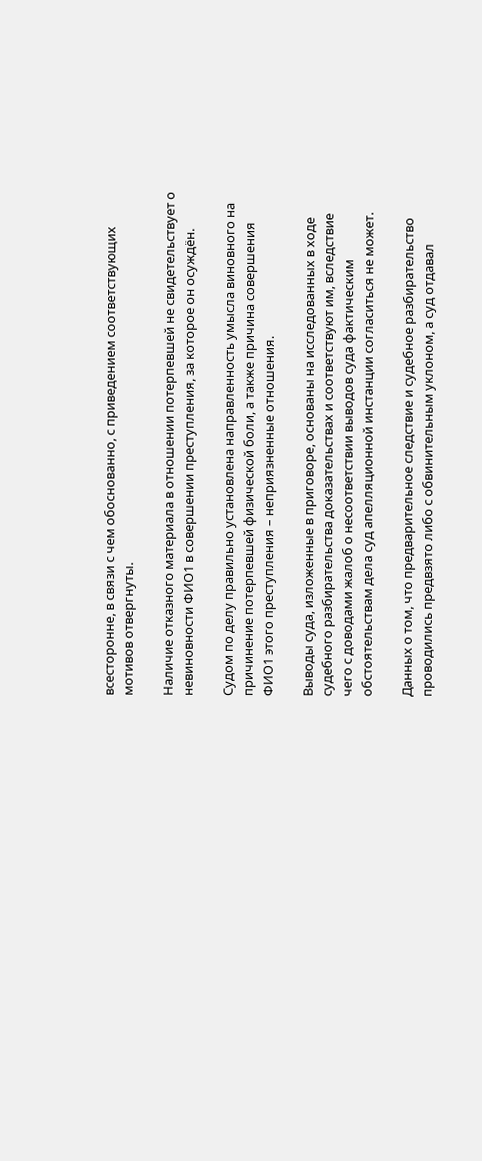всесторонне, в связи с чем обоснованно, с приведением соответствующих мотивов отвергнуты.

Наличие отказного материала в отношении потерпевшей не свидетельствует о невиновности ФИО1 в совершении преступления, за которое он осуждён.

Судом по делу правильно установлена направленность умысла виновного на причинение потерпевшей физической боли, а также причина совершения ФИО1 этого преступления – неприязненные отношения.

Выводы суда, изложенные в приговоре, основаны на исследованных в ходе судебного разбирательства доказательствах и соответствуют им, вследствие чего с доводами жалоб о несоответствии выводов суда фактическим обстоятельствам дела суд апелляционной инстанции согласиться не может.

Данных о том, что предварительное следствие и судебное разбирательство проводились предвзято либо с обвинительным уклоном, а суд отдавал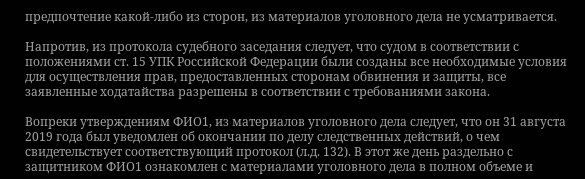предпочтение какой-либо из сторон, из материалов уголовного дела не усматривается.

Напротив, из протокола судебного заседания следует, что судом в соответствии с положениями ст. 15 УПК Российской Федерации были созданы все необходимые условия для осуществления прав, предоставленных сторонам обвинения и защиты, все заявленные ходатайства разрешены в соответствии с требованиями закона.

Вопреки утверждениям ФИО1, из материалов уголовного дела следует, что он 31 августа 2019 года был уведомлен об окончании по делу следственных действий, о чем свидетельствует соответствующий протокол (л.д. 132). В этот же день раздельно с защитником ФИО1 ознакомлен с материалами уголовного дела в полном объеме и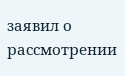заявил о рассмотрении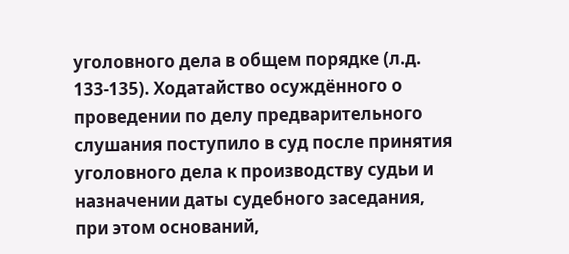уголовного дела в общем порядке (л.д. 133-135). Ходатайство осуждённого о проведении по делу предварительного слушания поступило в суд после принятия уголовного дела к производству судьи и назначении даты судебного заседания, при этом оснований,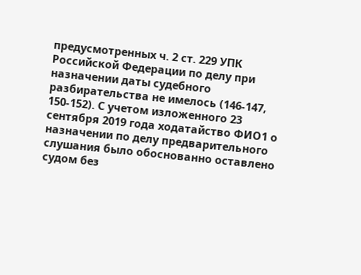предусмотренных ч. 2 ст. 229 УПК Российской Федерации по делу при назначении даты судебного разбирательства не имелось (146-147, 150-152). С учетом изложенного 23 сентября 2019 года ходатайство ФИО1 о назначении по делу предварительного слушания было обоснованно оставлено судом без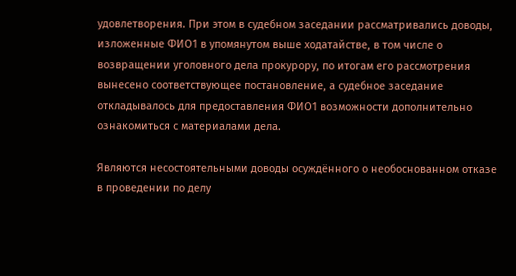удовлетворения. При этом в судебном заседании рассматривались доводы, изложенные ФИО1 в упомянутом выше ходатайстве, в том числе о возвращении уголовного дела прокурору, по итогам его рассмотрения вынесено соответствующее постановление, а судебное заседание откладывалось для предоставления ФИО1 возможности дополнительно ознакомиться с материалами дела.

Являются несостоятельными доводы осуждённого о необоснованном отказе в проведении по делу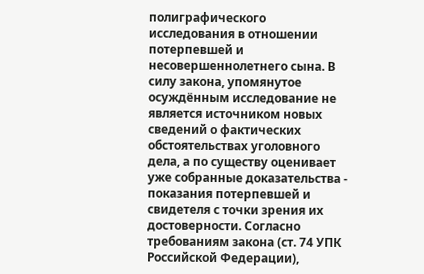полиграфического исследования в отношении потерпевшей и несовершеннолетнего сына. В силу закона, упомянутое осуждённым исследование не является источником новых сведений о фактических обстоятельствах уголовного дела, а по существу оценивает уже собранные доказательства - показания потерпевшей и свидетеля с точки зрения их достоверности. Согласно требованиям закона (ст. 74 УПК Российской Федерации),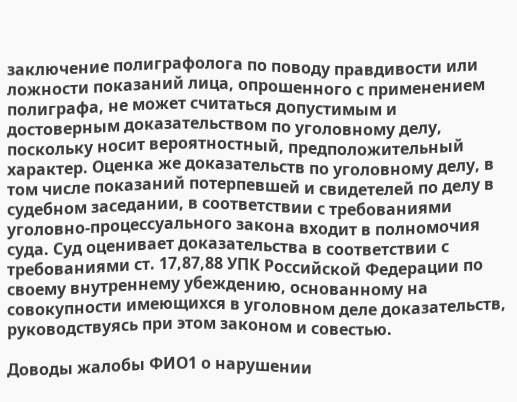заключение полиграфолога по поводу правдивости или ложности показаний лица, опрошенного с применением полиграфа, не может считаться допустимым и достоверным доказательством по уголовному делу, поскольку носит вероятностный, предположительный характер. Оценка же доказательств по уголовному делу, в том числе показаний потерпевшей и свидетелей по делу в судебном заседании, в соответствии с требованиями уголовно-процессуального закона входит в полномочия суда. Суд оценивает доказательства в соответствии с требованиями ст. 17,87,88 УПК Российской Федерации по своему внутреннему убеждению, основанному на совокупности имеющихся в уголовном деле доказательств, руководствуясь при этом законом и совестью.

Доводы жалобы ФИО1 о нарушении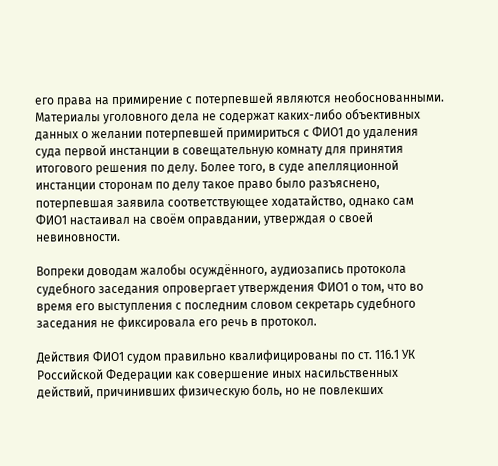его права на примирение с потерпевшей являются необоснованными. Материалы уголовного дела не содержат каких-либо объективных данных о желании потерпевшей примириться с ФИО1 до удаления суда первой инстанции в совещательную комнату для принятия итогового решения по делу. Более того, в суде апелляционной инстанции сторонам по делу такое право было разъяснено, потерпевшая заявила соответствующее ходатайство, однако сам ФИО1 настаивал на своём оправдании, утверждая о своей невиновности.

Вопреки доводам жалобы осуждённого, аудиозапись протокола судебного заседания опровергает утверждения ФИО1 о том, что во время его выступления с последним словом секретарь судебного заседания не фиксировала его речь в протокол.

Действия ФИО1 судом правильно квалифицированы по ст. 116.1 УК Российской Федерации как совершение иных насильственных действий, причинивших физическую боль, но не повлекших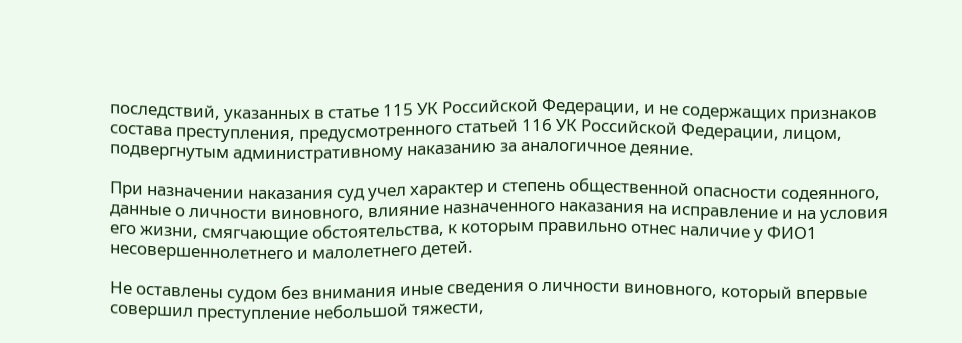последствий, указанных в статье 115 УК Российской Федерации, и не содержащих признаков состава преступления, предусмотренного статьей 116 УК Российской Федерации, лицом, подвергнутым административному наказанию за аналогичное деяние.

При назначении наказания суд учел характер и степень общественной опасности содеянного, данные о личности виновного, влияние назначенного наказания на исправление и на условия его жизни, смягчающие обстоятельства, к которым правильно отнес наличие у ФИО1 несовершеннолетнего и малолетнего детей.

Не оставлены судом без внимания иные сведения о личности виновного, который впервые совершил преступление небольшой тяжести,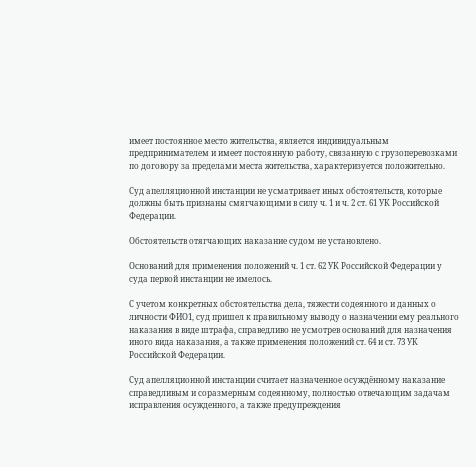имеет постоянное место жительства, является индивидуальным предпринимателем и имеет постоянную работу, связанную с грузоперевозками по договору за пределами места жительства, характеризуется положительно.

Суд апелляционной инстанции не усматривает иных обстоятельств, которые должны быть признаны смягчающими в силу ч. 1 и ч. 2 ст. 61 УК Российской Федерации.

Обстоятельств отягчающих наказание судом не установлено.

Оснований для применения положений ч. 1 ст. 62 УК Российской Федерации у суда первой инстанции не имелось.

С учетом конкретных обстоятельства дела, тяжести содеянного и данных о личности ФИО1, суд пришел к правильному выводу о назначении ему реального наказания в виде штрафа, справедливо не усмотрев оснований для назначения иного вида наказания, а также применения положений ст. 64 и ст. 73 УК Российской Федерации.

Суд апелляционной инстанции считает назначенное осуждённому наказание справедливым и соразмерным содеянному, полностью отвечающим задачам исправления осужденного, а также предупреждения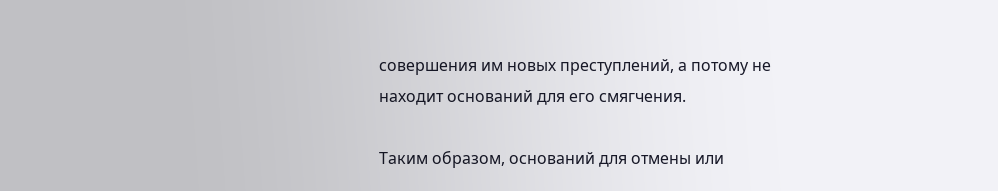совершения им новых преступлений, а потому не находит оснований для его смягчения.

Таким образом, оснований для отмены или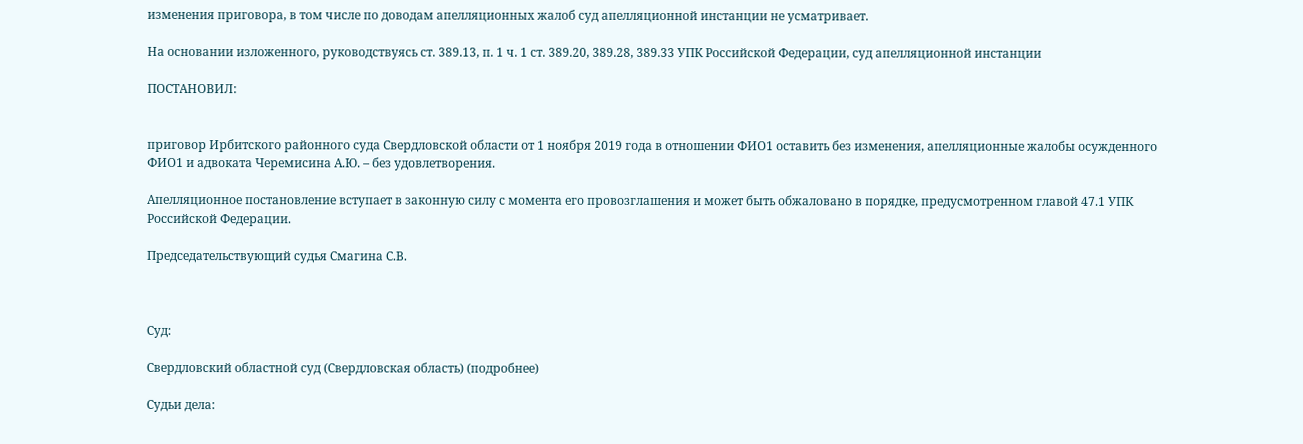изменения приговора, в том числе по доводам апелляционных жалоб суд апелляционной инстанции не усматривает.

На основании изложенного, руководствуясь ст. 389.13, п. 1 ч. 1 ст. 389.20, 389.28, 389.33 УПК Российской Федерации, суд апелляционной инстанции

ПОСТАНОВИЛ:


приговор Ирбитского районного суда Свердловской области от 1 ноября 2019 года в отношении ФИО1 оставить без изменения, апелляционные жалобы осужденного ФИО1 и адвоката Черемисина А.Ю. – без удовлетворения.

Апелляционное постановление вступает в законную силу с момента его провозглашения и может быть обжаловано в порядке, предусмотренном главой 47.1 УПК Российской Федерации.

Председательствующий судья Смагина С.В.



Суд:

Свердловский областной суд (Свердловская область) (подробнее)

Судьи дела: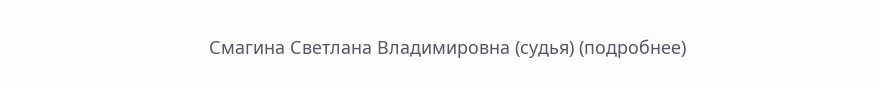Смагина Светлана Владимировна (судья) (подробнее)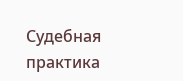Судебная практика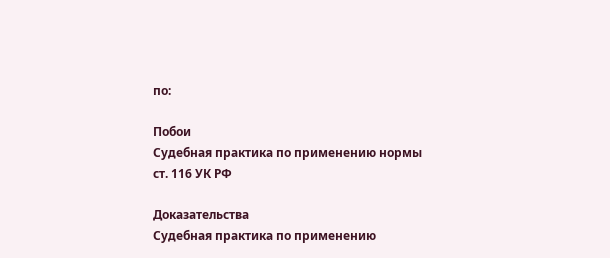по:

Побои
Судебная практика по применению нормы ст. 116 УК РФ

Доказательства
Судебная практика по применению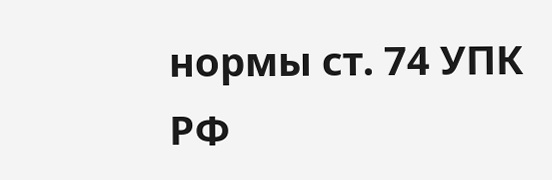нормы ст. 74 УПК РФ